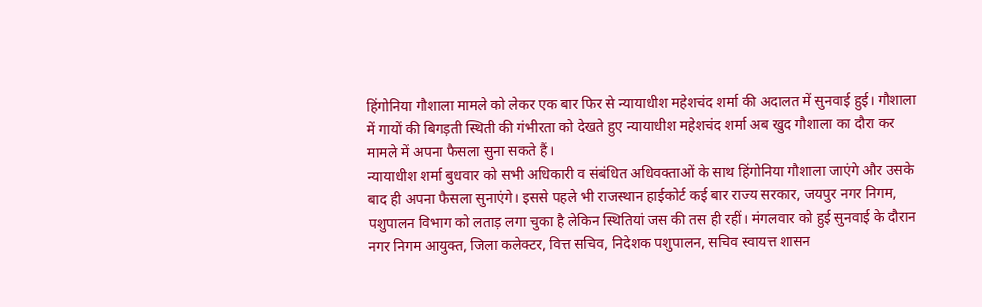हिंगोनिया गौशाला मामले को लेकर एक बार फिर से न्यायाधीश महेशचंद शर्मा की अदालत में सुनवाई हुई। गौशाला में गायों की बिगड़ती स्थिती की गंभीरता को देखते हुए न्यायाधीश महेशचंद शर्मा अब खुद गौशाला का दौरा कर मामले में अपना फैसला सुना सकते हैं।
न्यायाधीश शर्मा बुधवार को सभी अधिकारी व संबंधित अधिवक्ताओं के साथ हिंगोनिया गौशाला जाएंगे और उसके बाद ही अपना फैसला सुनाएंगे। इससे पहले भी राजस्थान हाईकोर्ट कई बार राज्य सरकार, जयपुर नगर निगम, पशुपालन विभाग को लताड़ लगा चुका है लेकिन स्थितियां जस की तस ही रहीं। मंगलवार को हुई सुनवाई के दौरान नगर निगम आयुक्त, जिला कलेक्टर, वित्त सचिव, निदेशक पशुपालन, सचिव स्वायत्त शासन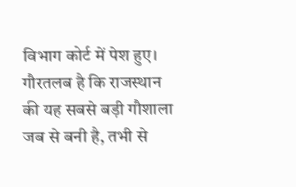विभाग कोर्ट में पेश हुए। गौरतलब है कि राजस्थान की यह सबसे बड़ी गौशाला जब से बनी है, तभी से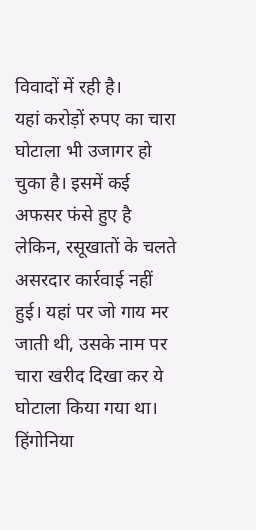विवादों में रही है।
यहां करोड़ों रुपए का चारा घोटाला भी उजागर हो चुका है। इसमें कई अफसर फंसे हुए है लेकिन, रसूखातों के चलते असरदार कार्रवाई नहीं हुई। यहां पर जो गाय मर जाती थी, उसके नाम पर चारा खरीद दिखा कर ये घोटाला किया गया था।
हिंगोनिया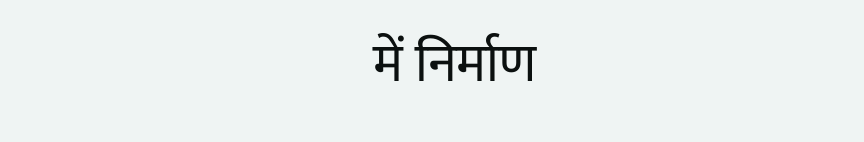में निर्माण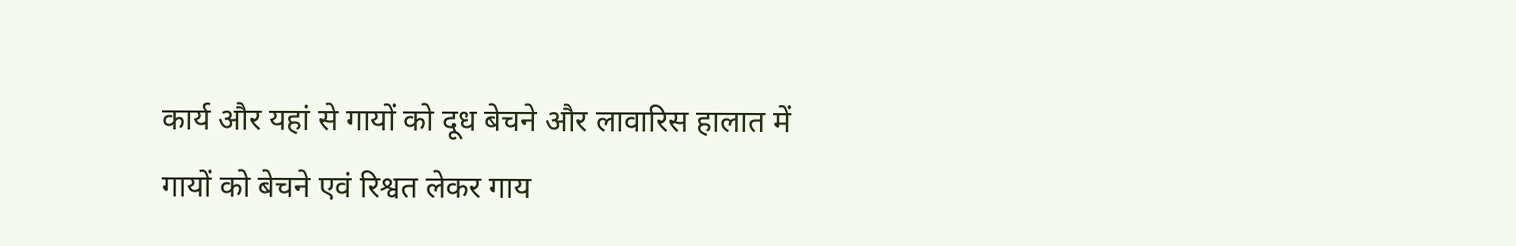कार्य और यहां से गायों को दूध बेचने और लावारिस हालात में गायों को बेचने एवं रिश्वत लेकर गाय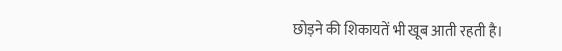छोड़ने की शिकायतें भी खूब आती रहती है।